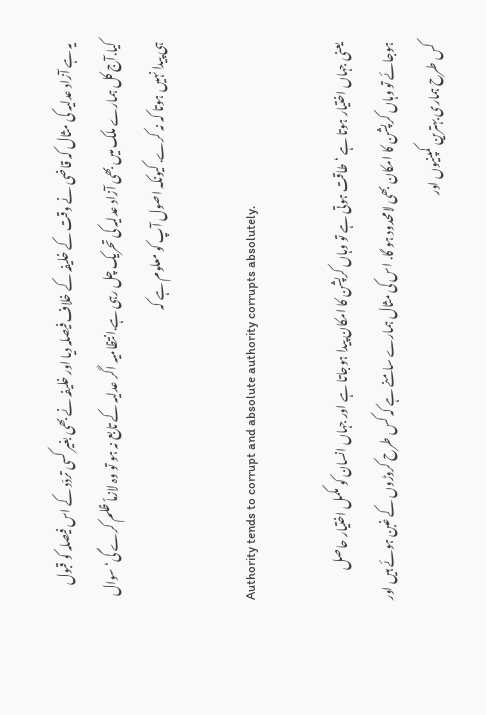یہ ہے آزاد عدلیہ کی مثال کہ قاضی نے وقت کے خلیفہ کے خلاف فیصلہ دیا اور خلیفہ نے بھی بغیر کسی تردّد کے اس فیصلہ کو قبول کیا.آج کل ہمارے ملک میں بھی آزاد عدلیہ کی تحریک چل رہی ہے.انتظامیہ اگر عدلیہ کے تابع نہ ہو تو وہ لازماً ظلم کرے گی‘سوال ہی پیدا نہیں ہوتا کہ نہ کرے. کیونکہ اصول آپ کو معلوم ہے کہ

Authority tends to corrupt and absolute authority corrupts absolutely.

یعنی جہاں اختیار ہوتا ہے ‘ طاقت ہوتی ہے تو وہاں کرپشن کا امکان پیدا ہوجاتا ہے اور جہاں انسان کو مکمل اختیار حاصل ہوجائے تو وہاں کرپشن کا امکان بھی لامحدود ہو گا. اس کی مثال ہمارے سامنے ہے کہ کس طرح کروڑوں کے غبن ہوئے ہیں اور کس طرح ہماری بہترین کمپنیوں اور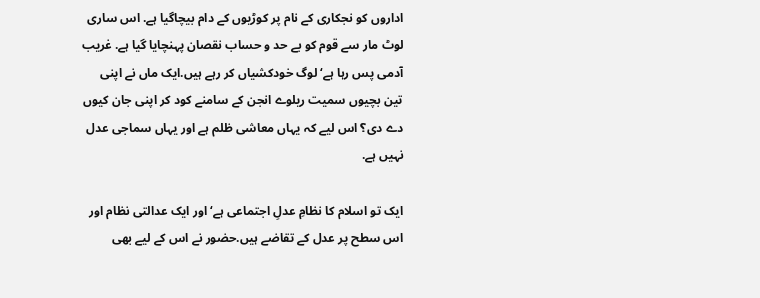اداروں کو نجکاری کے نام پر کوڑیوں کے دام بیچاگیا ہے. اس ساری لوٹ مار سے قوم کو بے حد و حساب نقصان پہنچایا گیا ہے. غریب آدمی پس رہا ہے‘ لوگ خودکشیاں کر رہے ہیں.ایک ماں نے اپنی تین بچیوں سمیت ریلوے انجن کے سامنے کود کر اپنی جان کیوں دے دی؟ اس لیے کہ یہاں معاشی ظلم ہے اور یہاں سماجی عدل نہیں ہے.

ایک تو اسلام کا نظامِ عدلِ اجتماعی ہے‘ اور ایک عدالتی نظام اور اس سطح پر عدل کے تقاضے ہیں.حضور نے اس کے لیے بھی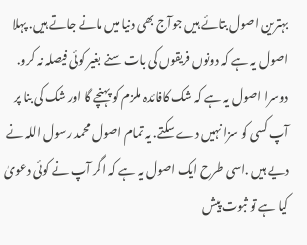بہترین اصول بتائے ہیں جوآج بھی دنیا میں مانے جاتے ہیں. پہلا اصول یہ ہے کہ دونوں فریقوں کی بات سنے بغیر کوئی فیصلہ نہ کرو. دوسرا اصول یہ ہے کہ شک کافائدہ ملزم کو پہنچے گا اور شک کی بنا پر آپ کسی کو سزا نہیں دے سکتے. یہ تمام اصول محمد رسول اللہ نے دیے ہیں .اسی طرح ایک اصول یہ ہے کہ اگر آپ نے کوئی دعویٰ کیا ہے تو ثبوت پیش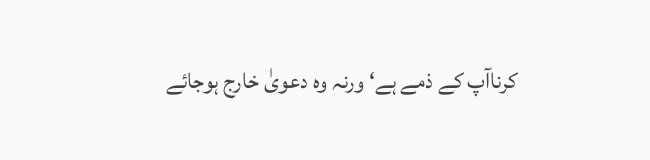کرناآپ کے ذمے ہے‘ ورنہ وہ دعویٰ خارج ہوجائے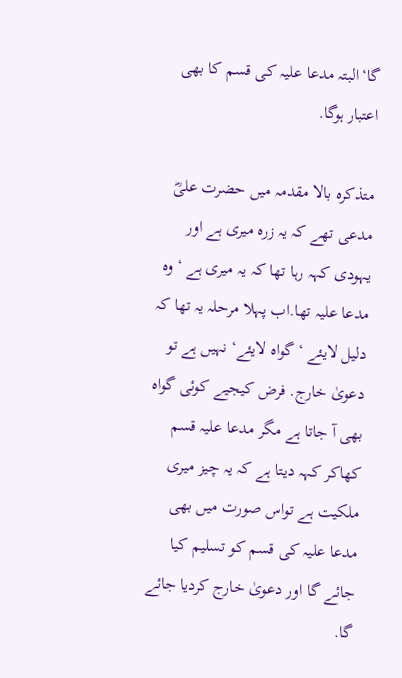گا‘البتہ مدعا علیہ کی قسم کا بھی اعتبار ہوگا.

متذکرہ بالا مقدمہ میں حضرت علیؓ مدعی تھے کہ یہ زرہ میری ہے اور یہودی کہہ رہا تھا کہ یہ میری ہے ‘ وہ مدعا علیہ تھا.اب پہلا مرحلہ یہ تھا کہ دلیل لایئے ‘ گواہ لایئے‘ نہیں ہے تو دعویٰ خارج. فرض کیجیے کوئی گواہ بھی آ جاتا ہے مگر مدعا علیہ قسم کھاکر کہہ دیتا ہے کہ یہ چیز میری ملکیت ہے تواس صورت میں بھی مدعا علیہ کی قسم کو تسلیم کیا جائے گا اور دعویٰ خارج کردیا جائے گا.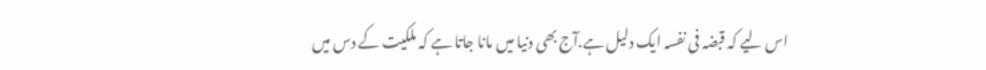اس لیے کہ قبضہ فی نفسہ ایک دلیل ہے.آج بھی دنیا میں مانا جاتا ہے کہ ملکیت کے دس میں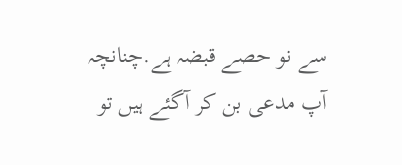سے نو حصے قبضہ ہے.چنانچہ آپ مدعی بن کر آگئے ہیں تو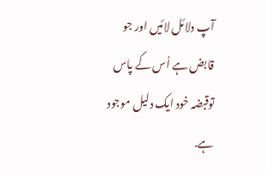آپ دلائل لائیں اور جو قابض ہے اُس کے پاس توقبضہ خود ایک دلیل موجود ہے.